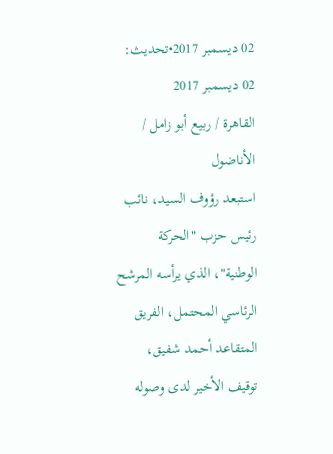02 ديسمبر 2017•تحديث: 02 ديسمبر 2017
القاهرة / ربيع أبو زامل / الأناضول
استبعد رؤوف السيد، نائب رئيس حزب "الحركة الوطنية"، الذي يرأسه المرشح الرئاسي المحتمل، الفريق المتقاعد أحمد شفيق، توقيف الأخير لدى وصوله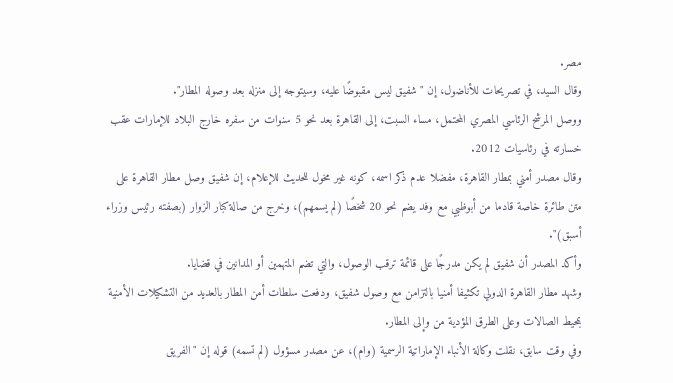مصر.
وقال السيد، في تصريحات للأناضول، إن "شفيق ليس مقبوضًا عليه، وسيتوجه إلى منزله بعد وصوله المطار".
ووصل المرشح الرئاسي المصري المحتمل، مساء السبت، إلى القاهرة بعد نحو 5 سنوات من سفره خارج البلاد للإمارات عقب خسارته في رئاسيات 2012.
وقال مصدر أمني بمطار القاهرة، مفضلا عدم ذكر اسمه، كونه غير مخول للحديث للإعلام، إن شفيق وصل مطار القاهرة على متن طائرة خاصة قادما من أبوظبي مع وفد يضم نحو 20 شخصًا (لم يسمهم)، وخرج من صالة كبار الزوار (بصفته رئيس وزراء أسبق)".
وأكد المصدر أن شفيق لم يكن مدرجًا على قائمة ترقب الوصول، والتي تضم المتهمين أو المدانين في قضايا.
وشهد مطار القاهرة الدولي تكثيفا أمنيا بالتزامن مع وصول شفيق، ودفعت سلطات أمن المطار بالعديد من التشكيلات الأمنية بمحيط الصالات وعلى الطرق المؤدية من وإلى المطار.
وفي وقت سابق، نقلت وكالة الأنباء الإماراتية الرسمية (وام)، عن مصدر مسؤول (لم تسمه) قوله إن "الفريق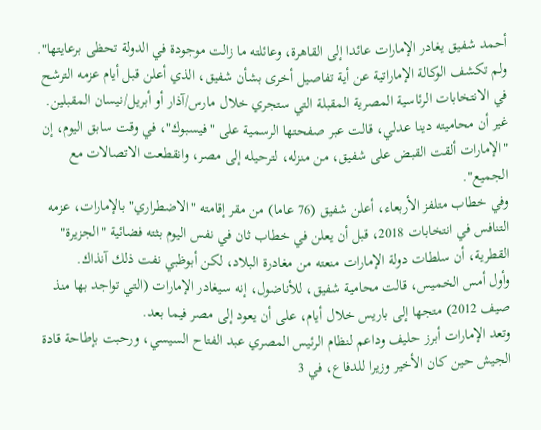أحمد شفيق يغادر الإمارات عائدا إلى القاهرة، وعائلته ما زالت موجودة في الدولة تحظى برعايتها".
ولم تكشف الوكالة الإماراتية عن أية تفاصيل أخرى بشأن شفيق، الذي أعلن قبل أيام عزمه الترشح في الانتخابات الرئاسية المصرية المقبلة التي ستجري خلال مارس/آذار أو أبريل/نيسان المقبلين.
غير أن محاميته دينا عدلي، قالت عبر صفحتها الرسمية على "فيسبوك"، في وقت سابق اليوم، إن "الإمارات ألقت القبض على شفيق، من منزله، لترحيله إلى مصر، وانقطعت الاتصالات مع الجميع".
وفي خطاب متلفز الأربعاء، أعلن شفيق (76 عاما) من مقر إقامته "الاضطراري" بالإمارات، عزمه التنافس في انتخابات 2018، قبل أن يعلن في خطاب ثان في نفس اليوم بثته فضائية "الجزيرة" القطرية، أن سلطات دولة الإمارات منعته من مغادرة البلاد، لكن أبوظبي نفت ذلك آنذاك.
وأول أمس الخميس، قالت محامية شفيق، للأناضول، إنه سيغادر الإمارات (التي تواجد بها منذ صيف 2012) متجها إلى باريس خلال أيام، على أن يعود إلى مصر فيما بعد.
وتعد الإمارات أبرز حليف وداعم لنظام الرئيس المصري عبد الفتاح السيسي، ورحبت بإطاحة قادة الجيش حين كان الأخير وزيرا للدفاع، في 3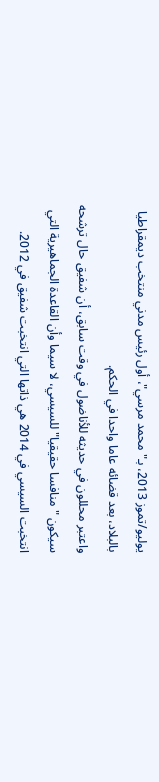يوليو/تموز 2013، بـ"محمد مرسي"، أول رئيس مدني منتخب ديمقراطيا بالبلاد، بعد قضائه عاما واحدا في الحكم.
واعتبر محللون في حديثه للأناضول في وقت سابق، أن شفيق حال ترشحه سيكون "منافسا حقيقيا" للسيسي، لا سيما وأن القاعدة الجماهيرية التي انتخبت السيسي في 2014 هي ذاتها التي انتخبت شفيق في 2012.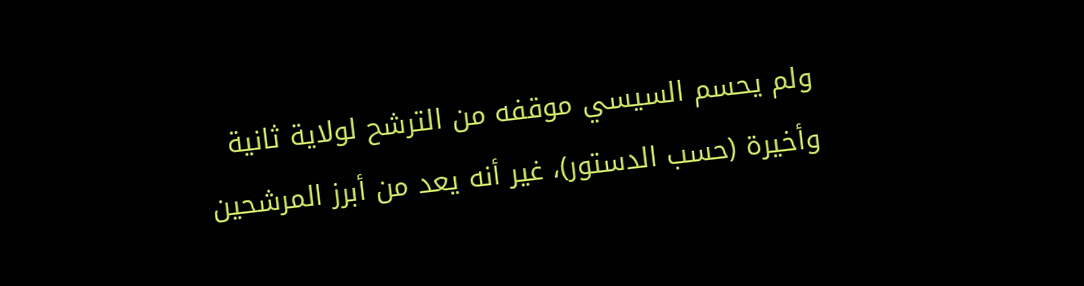ولم يحسم السيسي موقفه من الترشح لولاية ثانية وأخيرة (حسب الدستور)، غير أنه يعد من أبرز المرشحين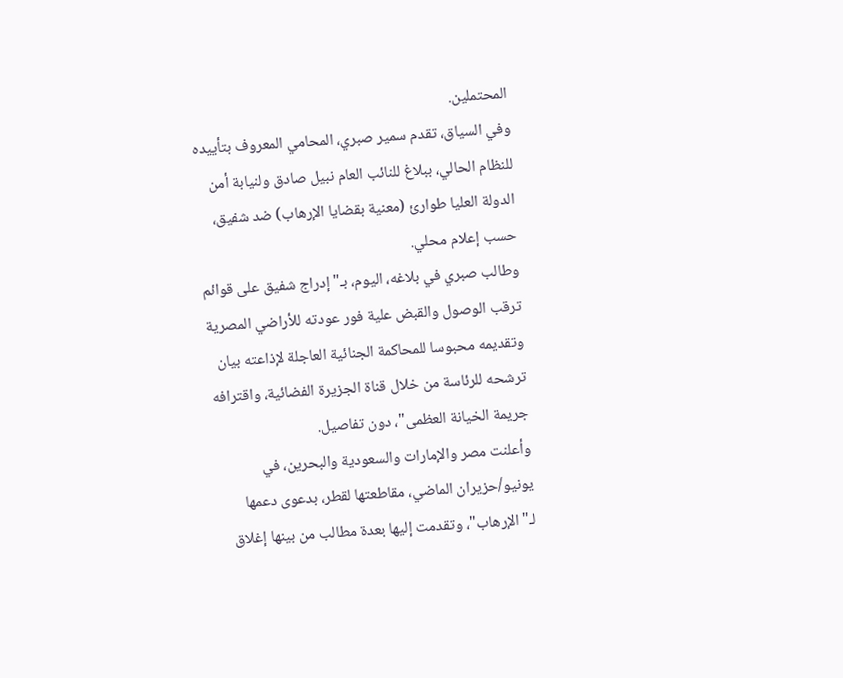المحتملين.
وفي السياق، تقدم سمير صبري، المحامي المعروف بتأييده للنظام الحالي، ببلاغ للنائب العام نبيل صادق ولنيابة أمن الدولة العليا طوارئ (معنية بقضايا الإرهاب) ضد شفيق، حسب إعلام محلي.
وطالب صبري في بلاغه، اليوم، بـ"إدراج شفيق على قوائم ترقب الوصول والقبض علية فور عودته للأراضي المصرية وتقديمه محبوسا للمحاكمة الجنائية العاجلة لإذاعته بيان ترشحه للرئاسة من خلال قناة الجزيرة الفضائية، واقترافه جريمة الخيانة العظمى"، دون تفاصيل.
وأعلنت مصر والإمارات والسعودية والبحرين، في يونيو/حزيران الماضي، مقاطعتها لقطر، بدعوى دعمها لـ"الإرهاب"، وتقدمت إليها بعدة مطالب من بينها إغلاق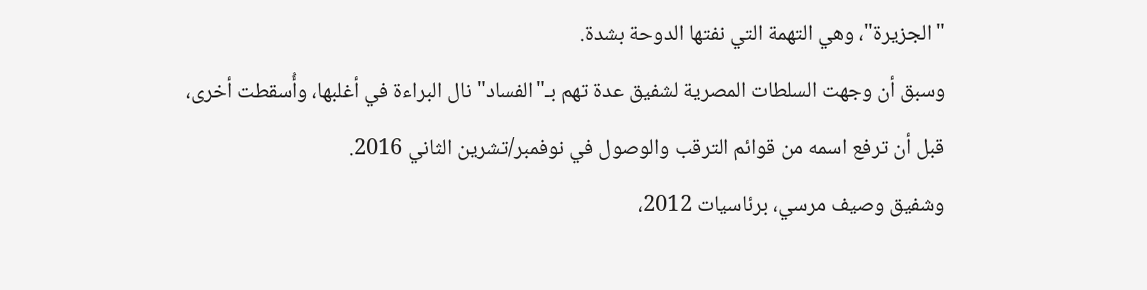"الجزيرة"، وهي التهمة التي نفتها الدوحة بشدة.
وسبق أن وجهت السلطات المصرية لشفيق عدة تهم بـ"الفساد" نال البراءة في أغلبها، وأُسقطت أخرى، قبل أن ترفع اسمه من قوائم الترقب والوصول في نوفمبر/تشرين الثاني 2016.
وشفيق وصيف مرسي، برئاسيات 2012،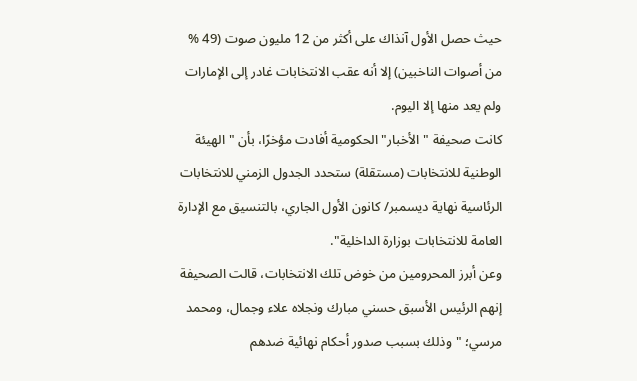حيث حصل الأول آنذاك على أكثر من 12 مليون صوت (49 % من أصوات الناخبين) إلا أنه عقب الانتخابات غادر إلى الإمارات ولم يعد منها إلا اليوم.
كانت صحيفة "الأخبار" الحكومية أفادت مؤخرًا، بأن "الهيئة الوطنية للانتخابات (مستقلة) ستحدد الجدول الزمني للانتخابات الرئاسية نهاية ديسمبر/ كانون الأول الجاري، بالتنسيق مع الإدارة العامة للانتخابات بوزارة الداخلية".
وعن أبرز المحرومين من خوض تلك الانتخابات، قالت الصحيفة إنهم الرئيس الأسبق حسني مبارك ونجلاه علاء وجمال، ومحمد مرسي؛ "وذلك بسبب صدور أحكام نهائية ضدهم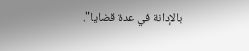بالإدانة في عدة قضايا".